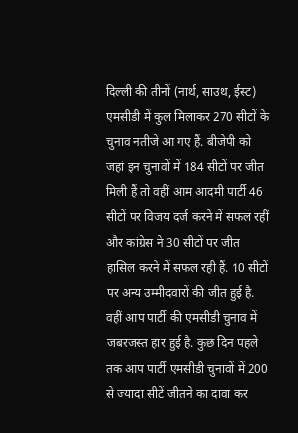दिल्ली की तीनों (नार्थ, साउथ, ईस्ट) एमसीडी में कुल मिलाकर 270 सीटों के चुनाव नतीजे आ गए हैं. बीजेपी को जहां इन चुनावों में 184 सीटों पर जीत मिली हैं तो वहीं आम आदमी पार्टी 46 सीटों पर विजय दर्ज करने में सफल रहीं और कांग्रेस ने 30 सीटों पर जीत हासिल करने में सफल रही हैं. 10 सीटों पर अन्य उम्मीदवारों की जीत हुई है. वहीं आप पार्टी की एमसीडी चुनाव में जबरजस्त हार हुई है. कुछ दिन पहले तक आप पार्टी एमसीडी चुनावों में 200 से ज्यादा सीटें जीतने का दावा कर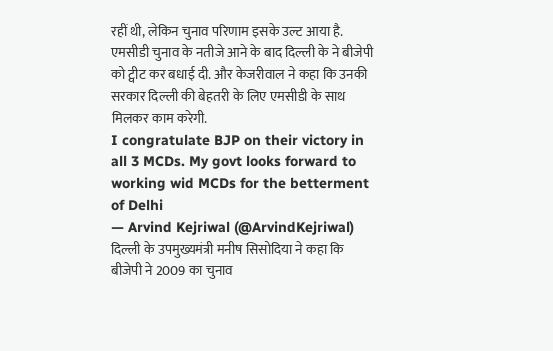रहीं थी, लेकिन चुनाव परिणाम इसके उल्ट आया है.
एमसीडी चुनाव के नतीजे आने के बाद दिल्ली के ने बीजेपी को ट्वीट कर बधाई दी. और केजरीवाल ने कहा कि उनकी सरकार दिल्ली की बेहतरी के लिए एमसीडी के साथ मिलकर काम करेगी.
I congratulate BJP on their victory in all 3 MCDs. My govt looks forward to working wid MCDs for the betterment of Delhi
— Arvind Kejriwal (@ArvindKejriwal)
दिल्ली के उपमुख्यमंत्री मनीष सिसोदिया ने कहा कि बीजेपी ने 2009 का चुनाव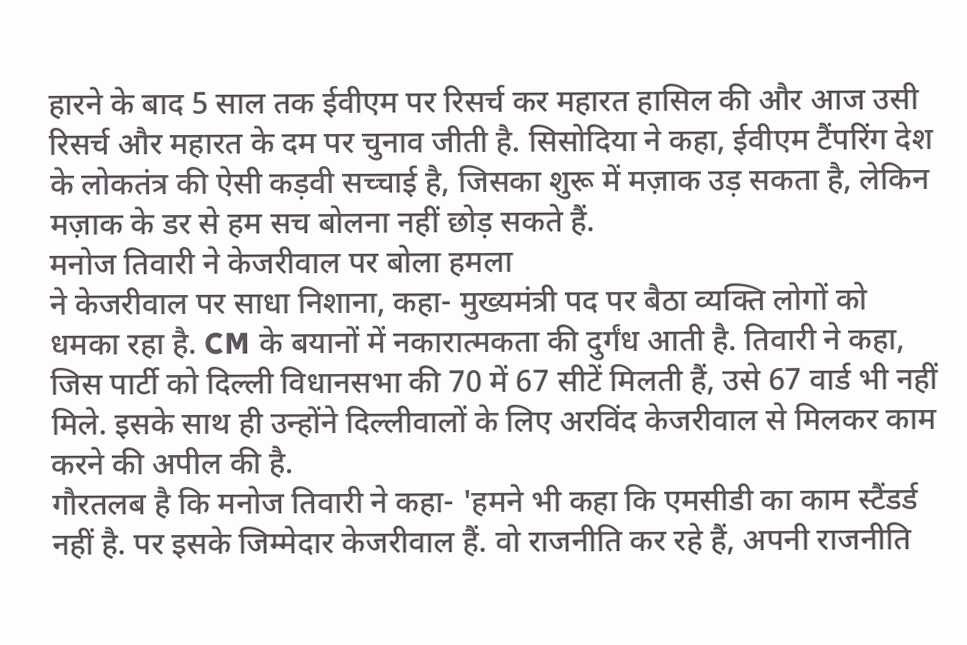हारने के बाद 5 साल तक ईवीएम पर रिसर्च कर महारत हासिल की और आज उसी रिसर्च और महारत के दम पर चुनाव जीती है. सिसोदिया ने कहा, ईवीएम टैंपरिंग देश के लोकतंत्र की ऐसी कड़वी सच्चाई है, जिसका शुरू में मज़ाक उड़ सकता है, लेकिन मज़ाक के डर से हम सच बोलना नहीं छोड़ सकते हैं.
मनोज तिवारी ने केजरीवाल पर बोला हमला
ने केजरीवाल पर साधा निशाना, कहा- मुख्यमंत्री पद पर बैठा व्यक्ति लोगों को धमका रहा है. CM के बयानों में नकारात्मकता की दुर्गंध आती है. तिवारी ने कहा, जिस पार्टी को दिल्ली विधानसभा की 70 में 67 सीटें मिलती हैं, उसे 67 वार्ड भी नहीं मिले. इसके साथ ही उन्होंने दिल्लीवालों के लिए अरविंद केजरीवाल से मिलकर काम करने की अपील की है.
गौरतलब है कि मनोज तिवारी ने कहा- 'हमने भी कहा कि एमसीडी का काम स्टैंडर्ड नहीं है. पर इसके जिम्मेदार केजरीवाल हैं. वो राजनीति कर रहे हैं, अपनी राजनीति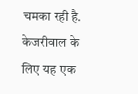चमका रही है. केजरीवाल के लिए यह एक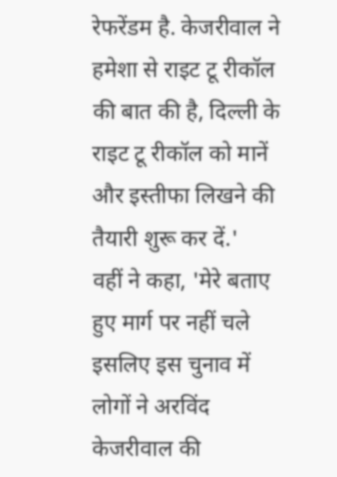रेफरेंडम है. केजरीवाल ने हमेशा से राइट टू रीकॉल की बात की है, दिल्ली के राइट टू रीकॉल को मानें और इस्तीफा लिखने की तैयारी शुरू कर दें.'
वहीं ने कहा, 'मेरे बताए हुए मार्ग पर नहीं चले इसलिए इस चुनाव में लोगों ने अरविंद केजरीवाल की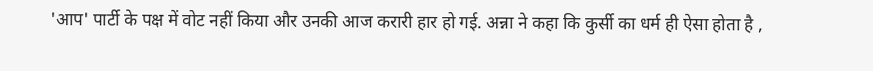'आप' पार्टी के पक्ष में वोट नहीं किया और उनकी आज करारी हार हो गई. अन्ना ने कहा कि कुर्सी का धर्म ही ऐसा होता है ,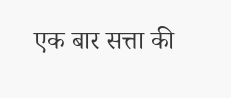एक बार सत्ता की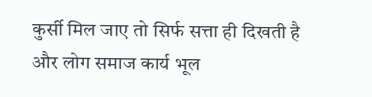कुर्सी मिल जाए तो सिर्फ सत्ता ही दिखती है और लोग समाज कार्य भूल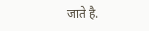जाते है.